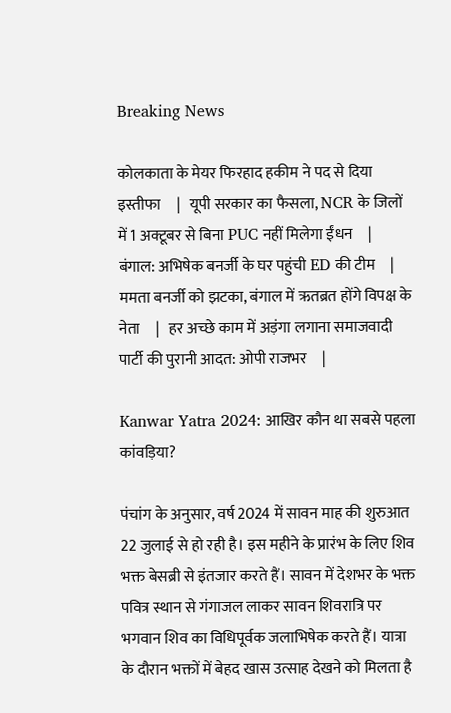Breaking News

कोलकाता के मेयर फिरहाद हकीम ने पद से दिया इस्तीफा     |   यूपी सरकार का फैसला, NCR के जिलों में 1 अक्टूबर से बिना PUC नहीं मिलेगा ईंधन     |   बंगाल: अभिषेक बनर्जी के घर पहुंची ED की टीम     |   ममता बनर्जी को झटका, बंगाल में ऋतब्रत होंगे विपक्ष के नेता     |   हर अच्छे काम में अड़ंगा लगाना समाजवादी पार्टी की पुरानी आदत: ओपी राजभर     |

Kanwar Yatra 2024: आखिर कौन था सबसे पहला कांवड़िया?

पंचांग के अनुसार, वर्ष 2024 में सावन माह की शुरुआत 22 जुलाई से हो रही है। इस महीने के प्रारंभ के लिए शिव भक्त बेसब्री से इंतजार करते हैं। सावन में देशभर के भक्त पवित्र स्थान से गंगाजल लाकर सावन शिवरात्रि पर भगवान शिव का विधिपूर्वक जलाभिषेक करते हैं। यात्रा के दौरान भक्तों में बेहद खास उत्साह देखने को मिलता है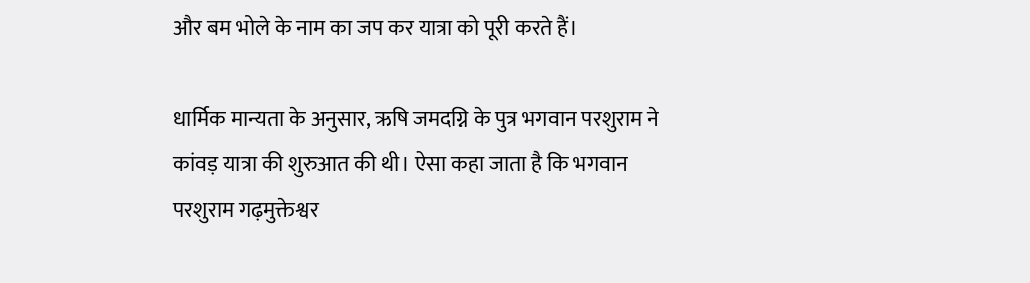और बम भोले के नाम का जप कर यात्रा को पूरी करते हैं।

धार्मिक मान्यता के अनुसार, ऋषि जमदग्नि के पुत्र भगवान परशुराम ने कांवड़ यात्रा की शुरुआत की थी। ऐसा कहा जाता है कि भगवान परशुराम गढ़मुक्तेश्वर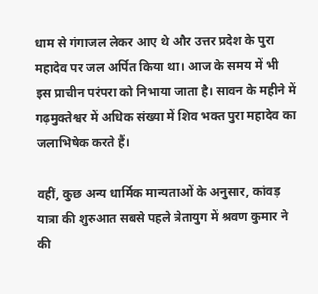धाम से गंगाजल लेकर आए थे और उत्तर प्रदेश के पुरा महादेव पर जल अर्पित किया था। आज के समय में भी इस प्राचीन परंपरा को निभाया जाता है। सावन के महीने में गढ़मुक्तेश्वर में अधिक संख्या में शिव भक्त पुरा महादेव का जलाभिषेक करते हैं।

वहीं, कुछ अन्य धार्मिक मान्यताओं के अनुसार, कांवड़ यात्रा की शुरुआत सबसे पहले त्रेतायुग में श्रवण कुमार ने की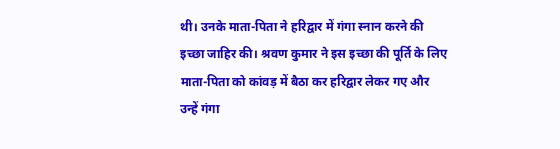थी। उनके माता-पिता ने हरिद्वार में गंगा स्नान करने की इच्छा जाहिर की। श्रवण कुमार ने इस इच्छा की पूर्ति के लिए माता-पिता को कांवड़ में बैठा कर हरिद्वार लेकर गए और उन्हें गंगा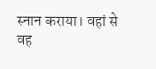स्नान कराया। वहां से वह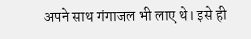अपने साथ गंगाजल भी लाए थे। इसे ही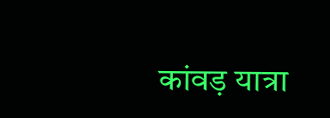कांवड़ यात्रा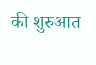की शुरुआत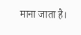माना जाता है।